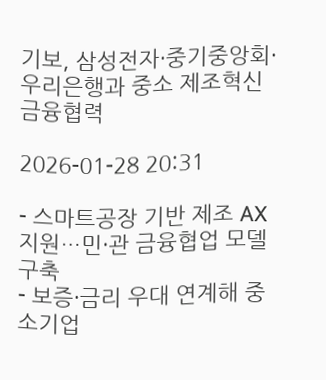기보, 삼성전자·중기중앙회·우리은행과 중소 제조혁신 금융협력

2026-01-28 20:31

- 스마트공장 기반 제조 AX 지원…민·관 금융협업 모델 구축
- 보증·금리 우대 연계해 중소기업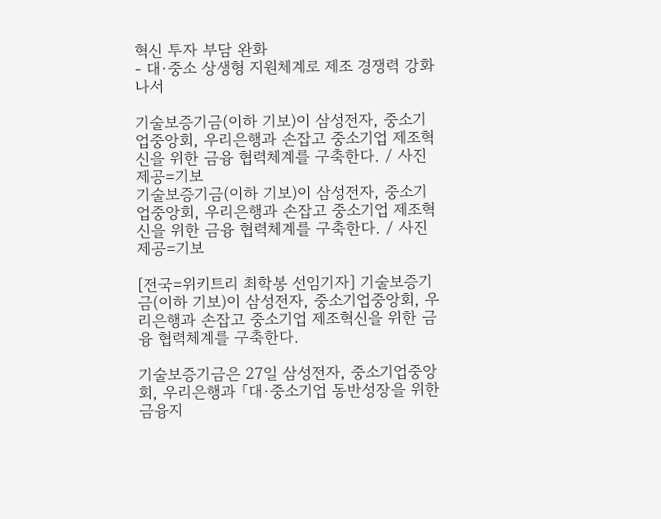혁신 투자 부담 완화
- 대·중소 상생형 지원체계로 제조 경쟁력 강화 나서

기술보증기금(이하 기보)이 삼성전자, 중소기업중앙회, 우리은행과 손잡고 중소기업 제조혁신을 위한 금융 협력체계를 구축한다. / 사진제공=기보
기술보증기금(이하 기보)이 삼성전자, 중소기업중앙회, 우리은행과 손잡고 중소기업 제조혁신을 위한 금융 협력체계를 구축한다. / 사진제공=기보

[전국=위키트리 최학봉 선임기자] 기술보증기금(이하 기보)이 삼성전자, 중소기업중앙회, 우리은행과 손잡고 중소기업 제조혁신을 위한 금융 협력체계를 구축한다.

기술보증기금은 27일 삼성전자, 중소기업중앙회, 우리은행과 「대·중소기업 동반성장을 위한 금융지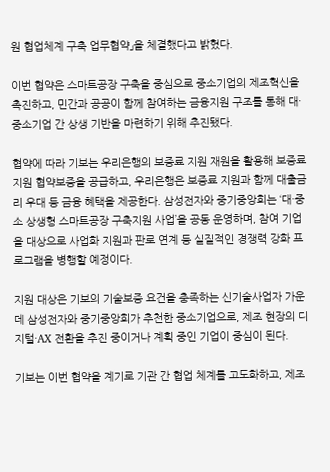원 협업체계 구축 업무협약」을 체결했다고 밝혔다.

이번 협약은 스마트공장 구축을 중심으로 중소기업의 제조혁신을 촉진하고, 민간과 공공이 함께 참여하는 금융지원 구조를 통해 대·중소기업 간 상생 기반을 마련하기 위해 추진됐다.

협약에 따라 기보는 우리은행의 보증료 지원 재원을 활용해 보증료 지원 협약보증을 공급하고, 우리은행은 보증료 지원과 함께 대출금리 우대 등 금융 혜택을 제공한다. 삼성전자와 중기중앙회는 ‘대·중소 상생형 스마트공장 구축지원 사업’을 공동 운영하며, 참여 기업을 대상으로 사업화 지원과 판로 연계 등 실질적인 경쟁력 강화 프로그램을 병행할 예정이다.

지원 대상은 기보의 기술보증 요건을 충족하는 신기술사업자 가운데 삼성전자와 중기중앙회가 추천한 중소기업으로, 제조 현장의 디지털·AX 전환을 추진 중이거나 계획 중인 기업이 중심이 된다.

기보는 이번 협약을 계기로 기관 간 협업 체계를 고도화하고, 제조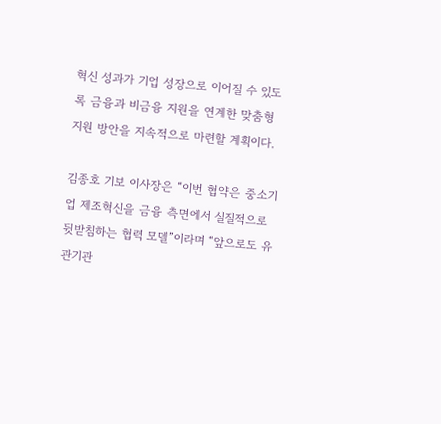혁신 성과가 기업 성장으로 이어질 수 있도록 금융과 비금융 지원을 연계한 맞춤형 지원 방안을 지속적으로 마련할 계획이다.

김종호 기보 이사장은 “이번 협약은 중소기업 제조혁신을 금융 측면에서 실질적으로 뒷받침하는 협력 모델”이라며 “앞으로도 유관기관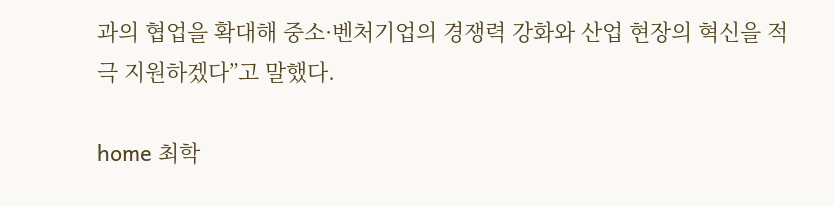과의 협업을 확대해 중소·벤처기업의 경쟁력 강화와 산업 현장의 혁신을 적극 지원하겠다”고 말했다.

home 최학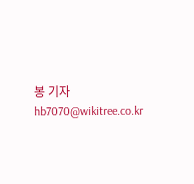봉 기자 hb7070@wikitree.co.kr